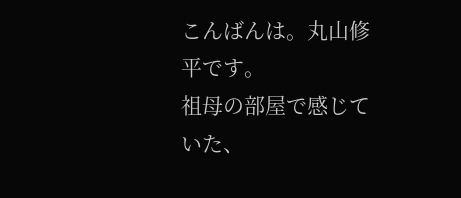こんばんは。丸山修平です。
祖母の部屋で感じていた、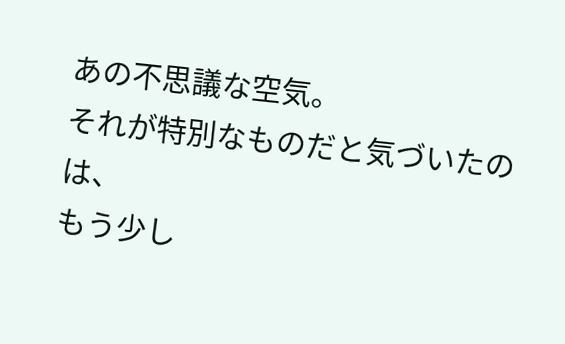あの不思議な空気。
それが特別なものだと気づいたのは、
もう少し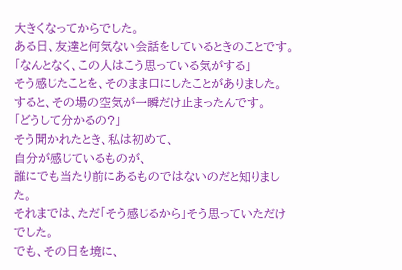大きくなってからでした。
ある日、友達と何気ない会話をしているときのことです。
「なんとなく、この人はこう思っている気がする」
そう感じたことを、そのまま口にしたことがありました。
すると、その場の空気が一瞬だけ止まったんです。
「どうして分かるの?」
そう聞かれたとき、私は初めて、
自分が感じているものが、
誰にでも当たり前にあるものではないのだと知りました。
それまでは、ただ「そう感じるから」そう思っていただけでした。
でも、その日を境に、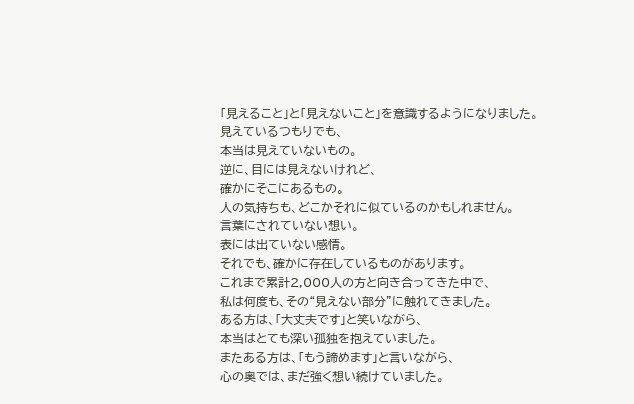「見えること」と「見えないこと」を意識するようになりました。
見えているつもりでも、
本当は見えていないもの。
逆に、目には見えないけれど、
確かにそこにあるもの。
人の気持ちも、どこかそれに似ているのかもしれません。
言葉にされていない想い。
表には出ていない感情。
それでも、確かに存在しているものがあります。
これまで累計2,000人の方と向き合ってきた中で、
私は何度も、その“見えない部分”に触れてきました。
ある方は、「大丈夫です」と笑いながら、
本当はとても深い孤独を抱えていました。
またある方は、「もう諦めます」と言いながら、
心の奥では、まだ強く想い続けていました。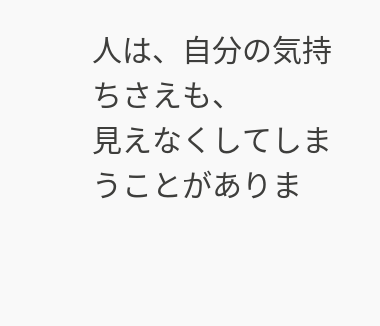人は、自分の気持ちさえも、
見えなくしてしまうことがありま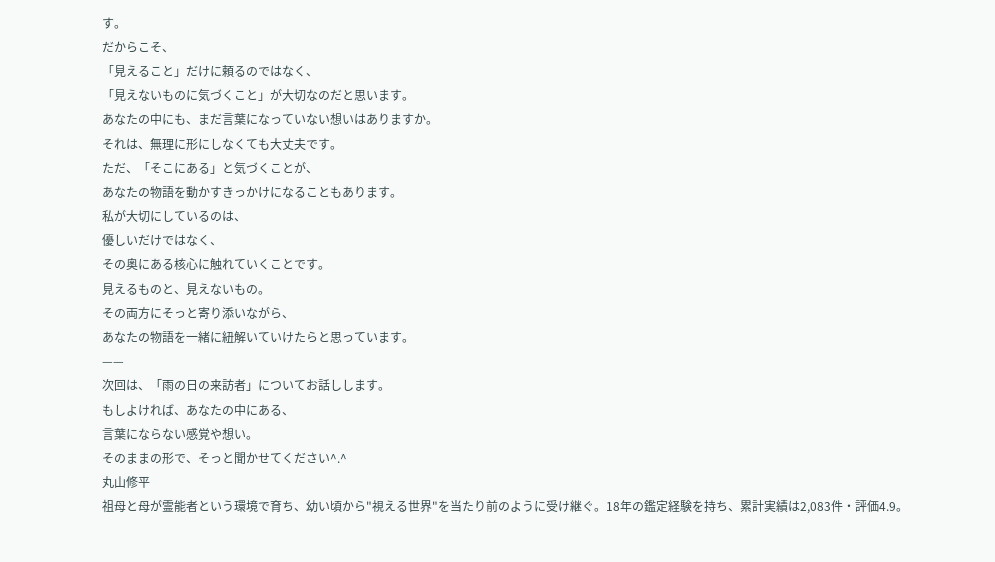す。
だからこそ、
「見えること」だけに頼るのではなく、
「見えないものに気づくこと」が大切なのだと思います。
あなたの中にも、まだ言葉になっていない想いはありますか。
それは、無理に形にしなくても大丈夫です。
ただ、「そこにある」と気づくことが、
あなたの物語を動かすきっかけになることもあります。
私が大切にしているのは、
優しいだけではなく、
その奥にある核心に触れていくことです。
見えるものと、見えないもの。
その両方にそっと寄り添いながら、
あなたの物語を一緒に紐解いていけたらと思っています。
——
次回は、「雨の日の来訪者」についてお話しします。
もしよければ、あなたの中にある、
言葉にならない感覚や想い。
そのままの形で、そっと聞かせてください^.^
丸山修平
祖母と母が霊能者という環境で育ち、幼い頃から"視える世界"を当たり前のように受け継ぐ。18年の鑑定経験を持ち、累計実績は2,083件・評価4.9。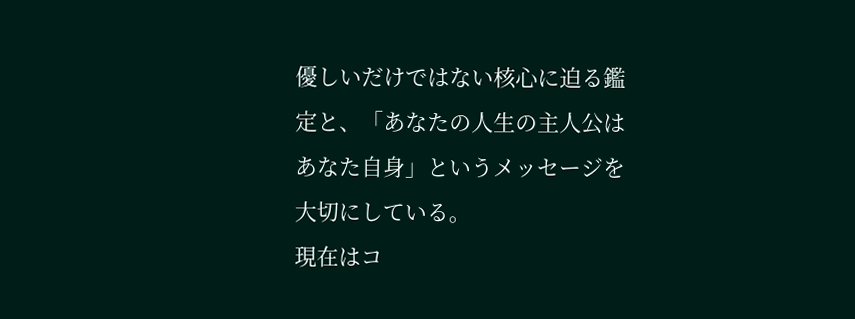優しいだけではない核心に迫る鑑定と、「あなたの人生の主人公はあなた自身」というメッセージを大切にしている。
現在はコ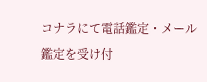コナラにて電話鑑定・メール鑑定を受け付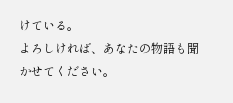けている。
よろしければ、あなたの物語も聞かせてください。